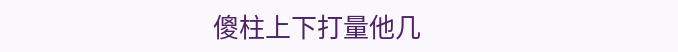傻柱上下打量他几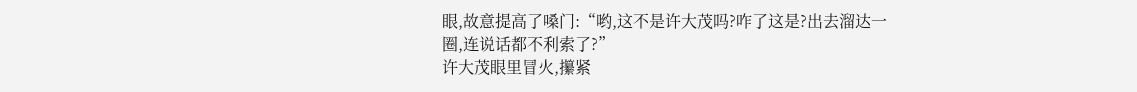眼,故意提高了嗓门:“哟,这不是许大茂吗?咋了这是?出去溜达一圈,连说话都不利索了?”
许大茂眼里冒火,攥紧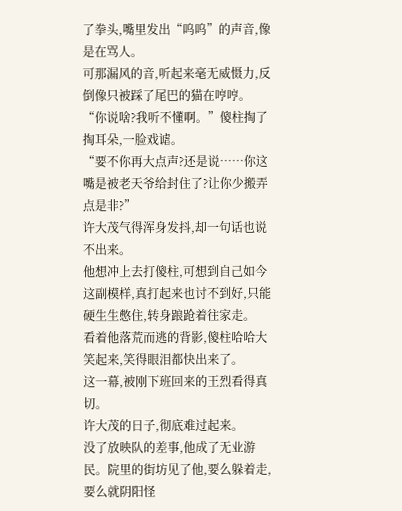了拳头,嘴里发出“呜呜”的声音,像是在骂人。
可那漏风的音,听起来毫无威慑力,反倒像只被踩了尾巴的猫在哼哼。
“你说啥?我听不懂啊。”傻柱掏了掏耳朵,一脸戏谑。
“要不你再大点声?还是说……你这嘴是被老天爷给封住了?让你少搬弄点是非?”
许大茂气得浑身发抖,却一句话也说不出来。
他想冲上去打傻柱,可想到自己如今这副模样,真打起来也讨不到好,只能硬生生憋住,转身踉跄着往家走。
看着他落荒而逃的背影,傻柱哈哈大笑起来,笑得眼泪都快出来了。
这一幕,被刚下班回来的王烈看得真切。
许大茂的日子,彻底难过起来。
没了放映队的差事,他成了无业游民。院里的街坊见了他,要么躲着走,要么就阴阳怪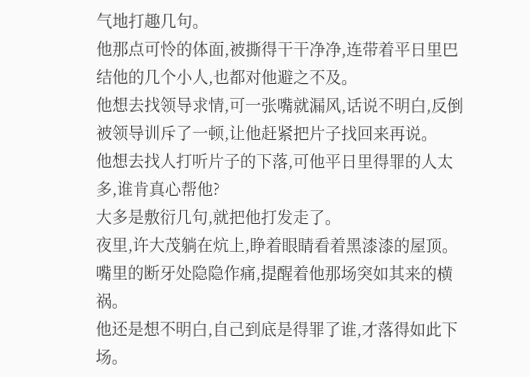气地打趣几句。
他那点可怜的体面,被撕得干干净净,连带着平日里巴结他的几个小人,也都对他避之不及。
他想去找领导求情,可一张嘴就漏风,话说不明白,反倒被领导训斥了一顿,让他赶紧把片子找回来再说。
他想去找人打听片子的下落,可他平日里得罪的人太多,谁肯真心帮他?
大多是敷衍几句,就把他打发走了。
夜里,许大茂躺在炕上,睁着眼睛看着黑漆漆的屋顶。
嘴里的断牙处隐隐作痛,提醒着他那场突如其来的横祸。
他还是想不明白,自己到底是得罪了谁,才落得如此下场。